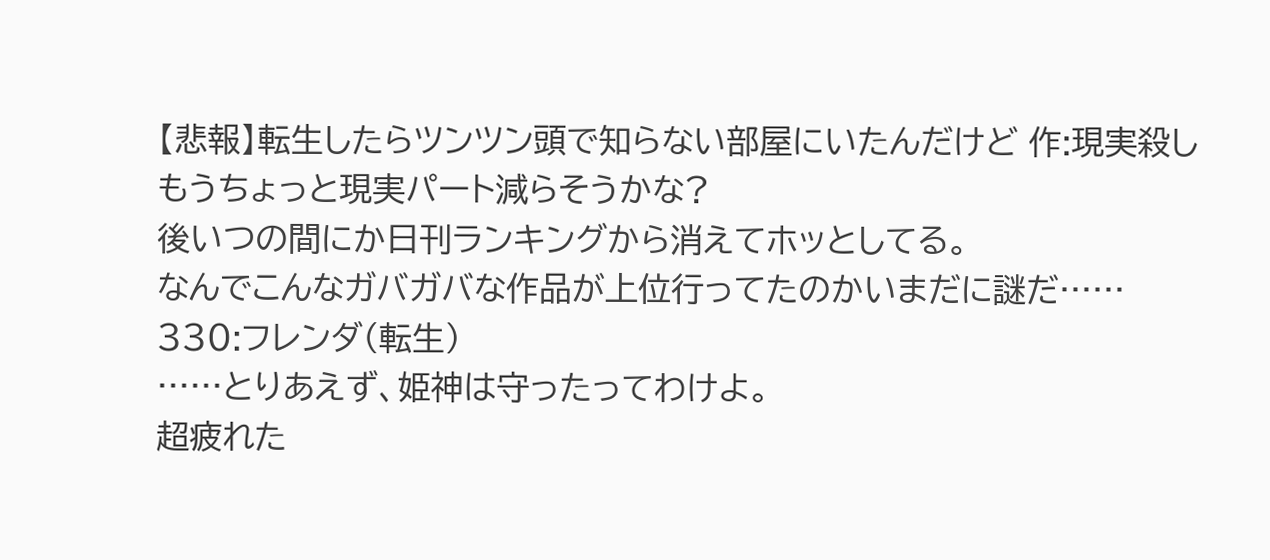【悲報】転生したらツンツン頭で知らない部屋にいたんだけど 作:現実殺し
もうちょっと現実パート減らそうかな?
後いつの間にか日刊ランキングから消えてホッとしてる。
なんでこんなガバガバな作品が上位行ってたのかいまだに謎だ……
330:フレンダ(転生)
……とりあえず、姫神は守ったってわけよ。
超疲れた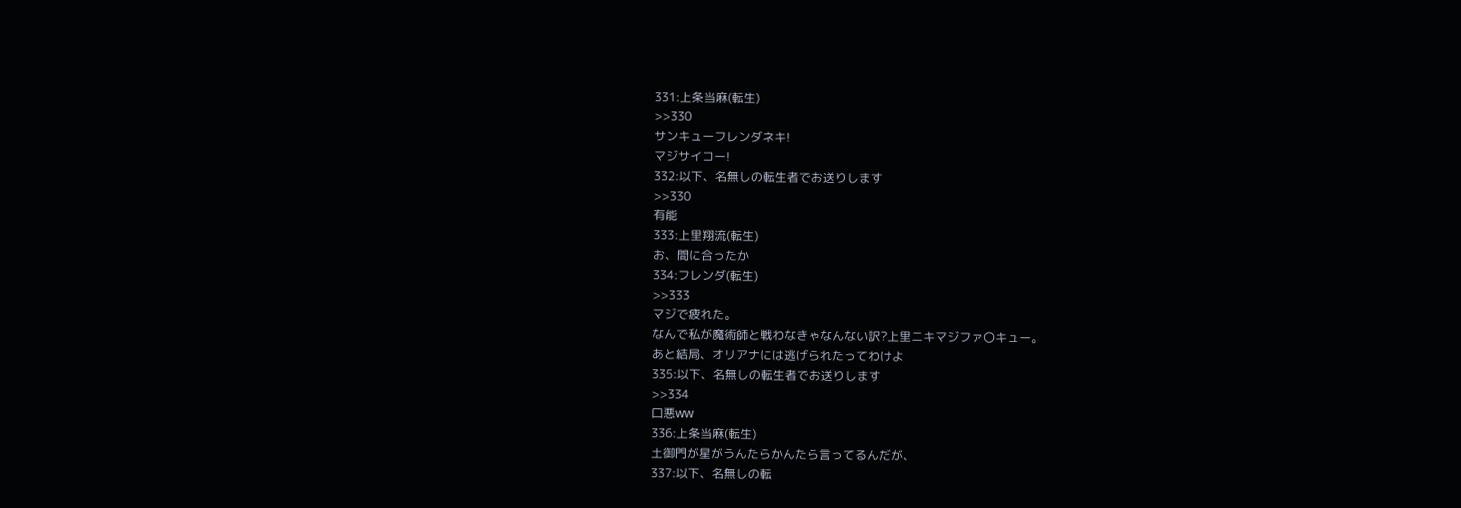331:上条当麻(転生)
>>330
サンキューフレンダネキ!
マジサイコー!
332:以下、名無しの転生者でお送りします
>>330
有能
333:上里翔流(転生)
お、間に合ったか
334:フレンダ(転生)
>>333
マジで疲れた。
なんで私が魔術師と戦わなきゃなんない訳?上里ニキマジファ〇キュー。
あと結局、オリアナには逃げられたってわけよ
335:以下、名無しの転生者でお送りします
>>334
口悪ww
336:上条当麻(転生)
土御門が星がうんたらかんたら言ってるんだが、
337:以下、名無しの転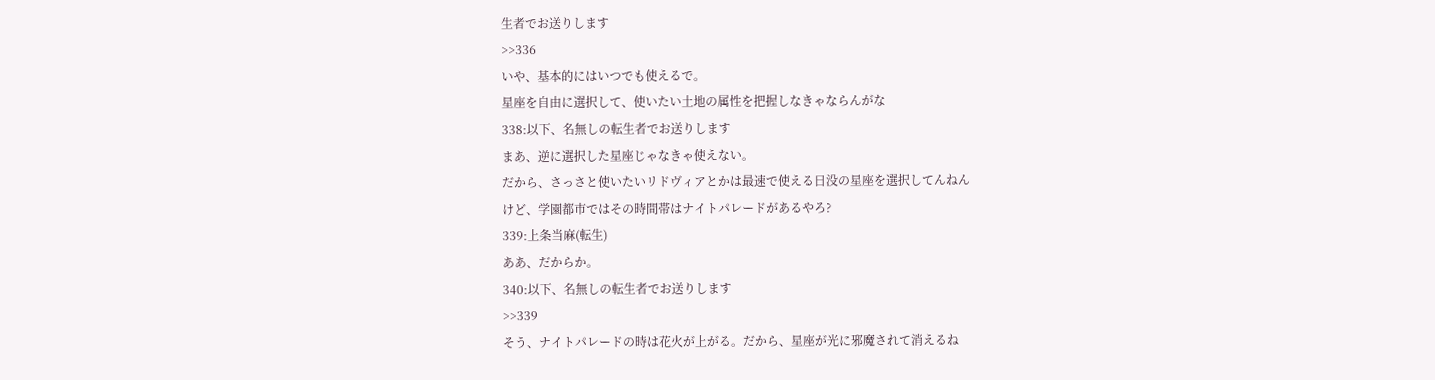生者でお送りします
>>336
いや、基本的にはいつでも使えるで。
星座を自由に選択して、使いたい土地の属性を把握しなきゃならんがな
338:以下、名無しの転生者でお送りします
まあ、逆に選択した星座じゃなきゃ使えない。
だから、さっさと使いたいリドヴィアとかは最速で使える日没の星座を選択してんねん
けど、学園都市ではその時間帯はナイトパレードがあるやろ?
339:上条当麻(転生)
ああ、だからか。
340:以下、名無しの転生者でお送りします
>>339
そう、ナイトパレードの時は花火が上がる。だから、星座が光に邪魔されて消えるね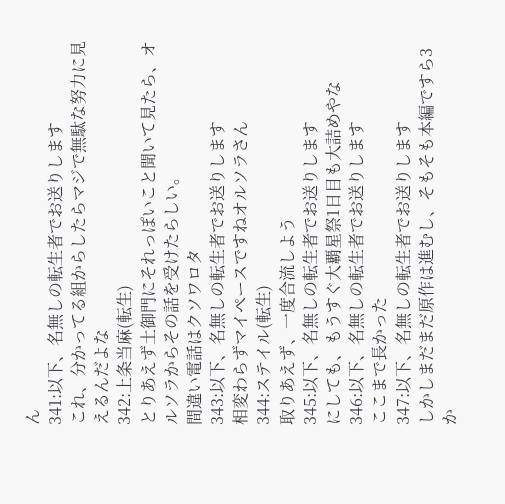ん
341:以下、名無しの転生者でお送りします
これ、分かってる組からしたらマジで無駄な努力に見えるんだよな
342:上条当麻(転生)
とりあえず土御門にそれっぽいこと聞いて見たら、オルソラからその話を受けたらしい。
間違い電話はクソワロタ
343:以下、名無しの転生者でお送りします
相変わらずマイペースですねオルソラさん
344:ステイル(転生)
取りあえず、一度合流しよう
345:以下、名無しの転生者でお送りします
にしても、もうすぐ大覇星祭1日目も大詰めやな
346:以下、名無しの転生者でお送りします
ここまで長かった
347:以下、名無しの転生者でお送りします
しかしまだまだ原作は進むし、そもそも本編ですら3か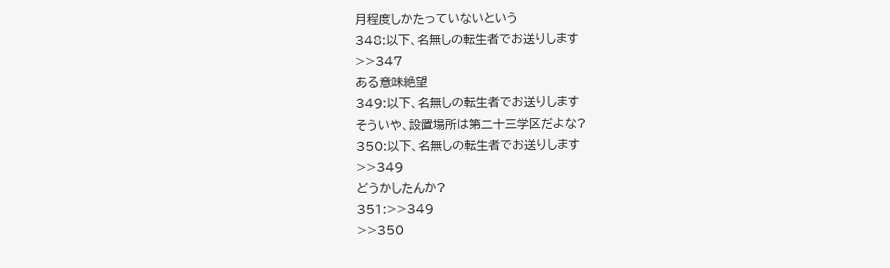月程度しかたっていないという
348:以下、名無しの転生者でお送りします
>>347
ある意味絶望
349:以下、名無しの転生者でお送りします
そういや、設置場所は第二十三学区だよな?
350:以下、名無しの転生者でお送りします
>>349
どうかしたんか?
351:>>349
>>350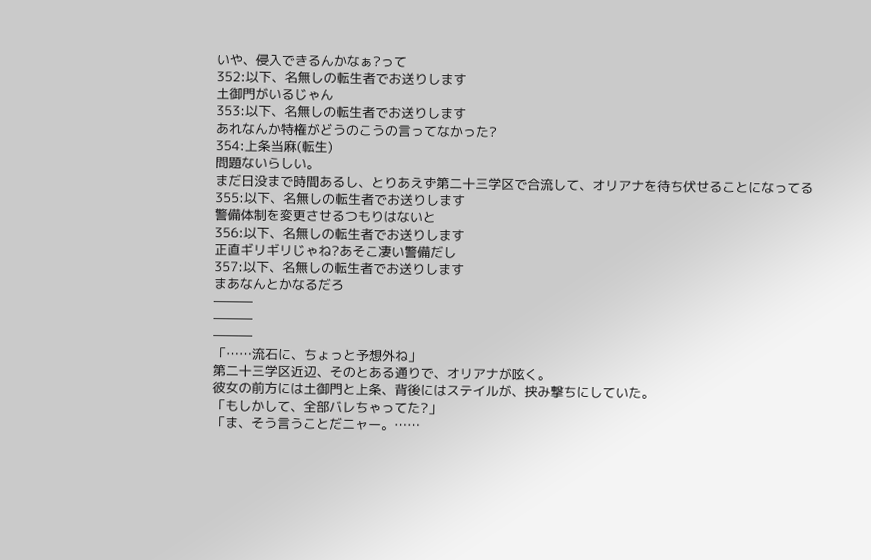いや、侵入できるんかなぁ?って
352:以下、名無しの転生者でお送りします
土御門がいるじゃん
353:以下、名無しの転生者でお送りします
あれなんか特権がどうのこうの言ってなかった?
354:上条当麻(転生)
問題ないらしい。
まだ日没まで時間あるし、とりあえず第二十三学区で合流して、オリアナを待ち伏せることになってる
355:以下、名無しの転生者でお送りします
警備体制を変更させるつもりはないと
356:以下、名無しの転生者でお送りします
正直ギリギリじゃね?あそこ凄い警備だし
357:以下、名無しの転生者でお送りします
まあなんとかなるだろ
―――
―――
―――
「……流石に、ちょっと予想外ね」
第二十三学区近辺、そのとある通りで、オリアナが呟く。
彼女の前方には土御門と上条、背後にはステイルが、挟み撃ちにしていた。
「もしかして、全部バレちゃってた?」
「ま、そう言うことだニャー。……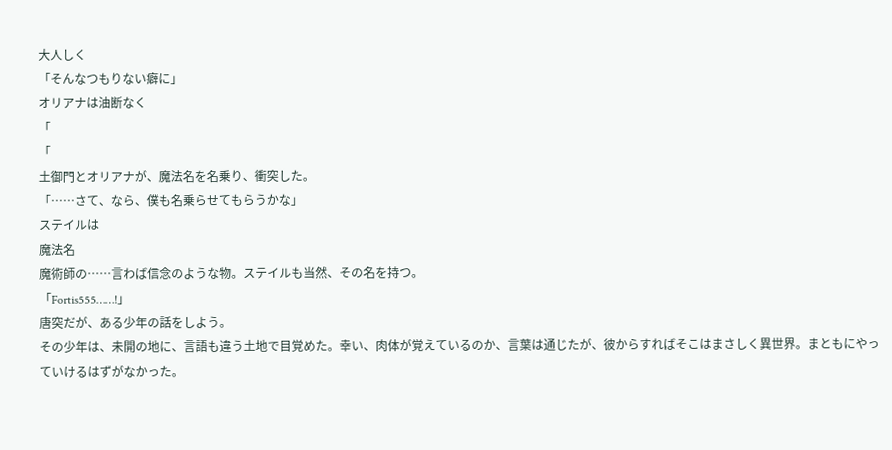大人しく
「そんなつもりない癖に」
オリアナは油断なく
「
「
土御門とオリアナが、魔法名を名乗り、衝突した。
「……さて、なら、僕も名乗らせてもらうかな」
ステイルは
魔法名
魔術師の……言わば信念のような物。ステイルも当然、その名を持つ。
「Fortis555……!」
唐突だが、ある少年の話をしよう。
その少年は、未開の地に、言語も違う土地で目覚めた。幸い、肉体が覚えているのか、言葉は通じたが、彼からすればそこはまさしく異世界。まともにやっていけるはずがなかった。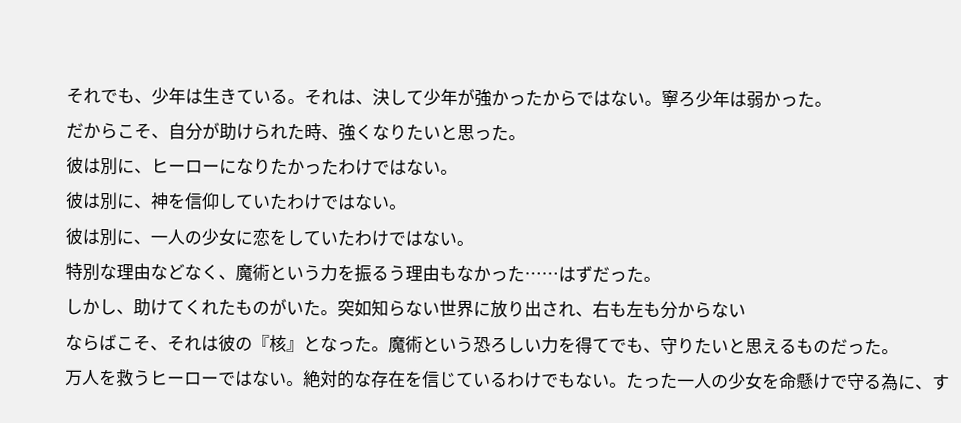それでも、少年は生きている。それは、決して少年が強かったからではない。寧ろ少年は弱かった。
だからこそ、自分が助けられた時、強くなりたいと思った。
彼は別に、ヒーローになりたかったわけではない。
彼は別に、神を信仰していたわけではない。
彼は別に、一人の少女に恋をしていたわけではない。
特別な理由などなく、魔術という力を振るう理由もなかった……はずだった。
しかし、助けてくれたものがいた。突如知らない世界に放り出され、右も左も分からない
ならばこそ、それは彼の『核』となった。魔術という恐ろしい力を得てでも、守りたいと思えるものだった。
万人を救うヒーローではない。絶対的な存在を信じているわけでもない。たった一人の少女を命懸けで守る為に、す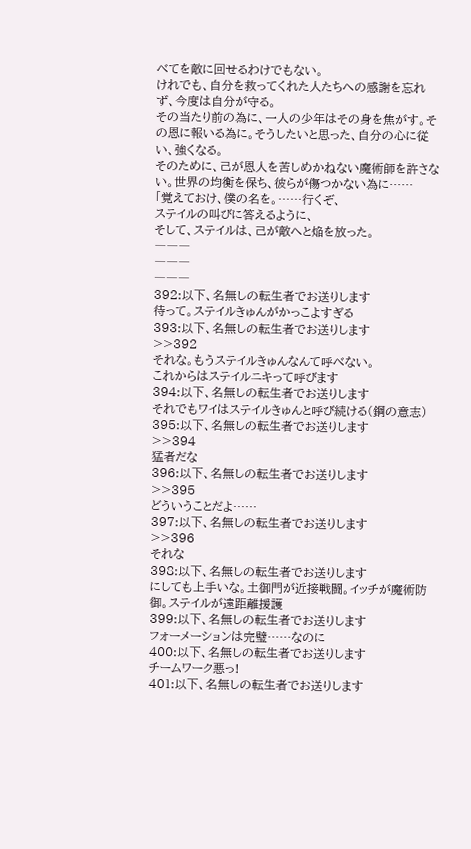べてを敵に回せるわけでもない。
けれでも、自分を救ってくれた人たちへの感謝を忘れず、今度は自分が守る。
その当たり前の為に、一人の少年はその身を焦がす。その恩に報いる為に。そうしたいと思った、自分の心に従い、強くなる。
そのために、己が恩人を苦しめかねない魔術師を許さない。世界の均衡を保ち、彼らが傷つかない為に……
「覚えておけ、僕の名を。……行くぞ、
ステイルの叫びに答えるように、
そして、ステイルは、己が敵へと焔を放った。
―――
―――
―――
392:以下、名無しの転生者でお送りします
待って。ステイルきゅんがかっこよすぎる
393:以下、名無しの転生者でお送りします
>>392
それな。もうステイルきゅんなんて呼べない。
これからはステイルニキって呼びます
394:以下、名無しの転生者でお送りします
それでもワイはステイルきゅんと呼び続ける(鋼の意志)
395:以下、名無しの転生者でお送りします
>>394
猛者だな
396:以下、名無しの転生者でお送りします
>>395
どういうことだよ……
397:以下、名無しの転生者でお送りします
>>396
それな
398:以下、名無しの転生者でお送りします
にしても上手いな。土御門が近接戦闘。イッチが魔術防御。ステイルが遠距離援護
399:以下、名無しの転生者でお送りします
フォーメーションは完璧……なのに
400:以下、名無しの転生者でお送りします
チームワーク悪っ!
401:以下、名無しの転生者でお送りします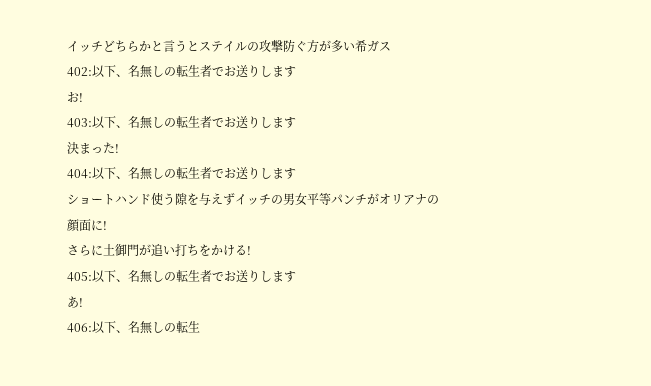イッチどちらかと言うとステイルの攻撃防ぐ方が多い希ガス
402:以下、名無しの転生者でお送りします
お!
403:以下、名無しの転生者でお送りします
決まった!
404:以下、名無しの転生者でお送りします
ショートハンド使う隙を与えずイッチの男女平等パンチがオリアナの顔面に!
さらに土御門が追い打ちをかける!
405:以下、名無しの転生者でお送りします
あ!
406:以下、名無しの転生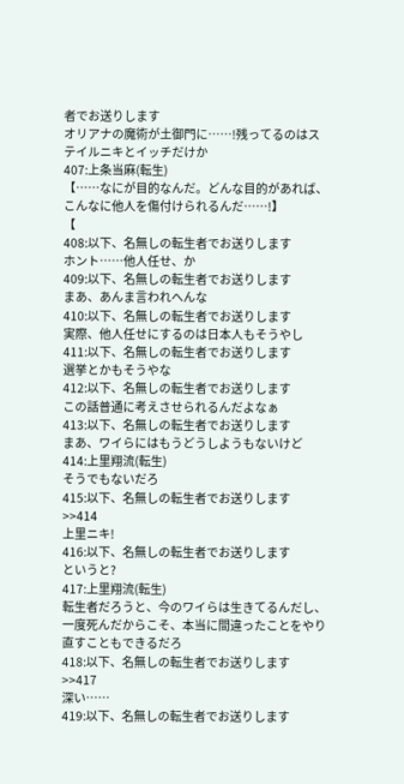者でお送りします
オリアナの魔術が土御門に……!残ってるのはステイルニキとイッチだけか
407:上条当麻(転生)
【……なにが目的なんだ。どんな目的があれば、こんなに他人を傷付けられるんだ……!】
【
408:以下、名無しの転生者でお送りします
ホント……他人任せ、か
409:以下、名無しの転生者でお送りします
まあ、あんま言われへんな
410:以下、名無しの転生者でお送りします
実際、他人任せにするのは日本人もそうやし
411:以下、名無しの転生者でお送りします
選挙とかもそうやな
412:以下、名無しの転生者でお送りします
この話普通に考えさせられるんだよなぁ
413:以下、名無しの転生者でお送りします
まあ、ワイらにはもうどうしようもないけど
414:上里翔流(転生)
そうでもないだろ
415:以下、名無しの転生者でお送りします
>>414
上里ニキ!
416:以下、名無しの転生者でお送りします
というと?
417:上里翔流(転生)
転生者だろうと、今のワイらは生きてるんだし、一度死んだからこそ、本当に間違ったことをやり直すこともできるだろ
418:以下、名無しの転生者でお送りします
>>417
深い……
419:以下、名無しの転生者でお送りします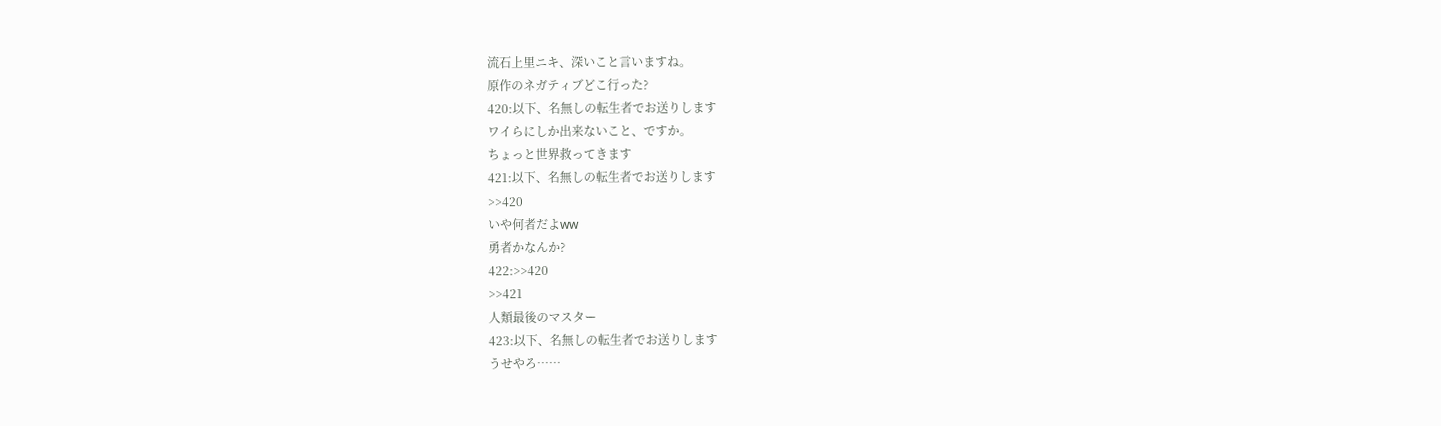流石上里ニキ、深いこと言いますね。
原作のネガティブどこ行った?
420:以下、名無しの転生者でお送りします
ワイらにしか出来ないこと、ですか。
ちょっと世界救ってきます
421:以下、名無しの転生者でお送りします
>>420
いや何者だよww
勇者かなんか?
422:>>420
>>421
人類最後のマスター
423:以下、名無しの転生者でお送りします
うせやろ……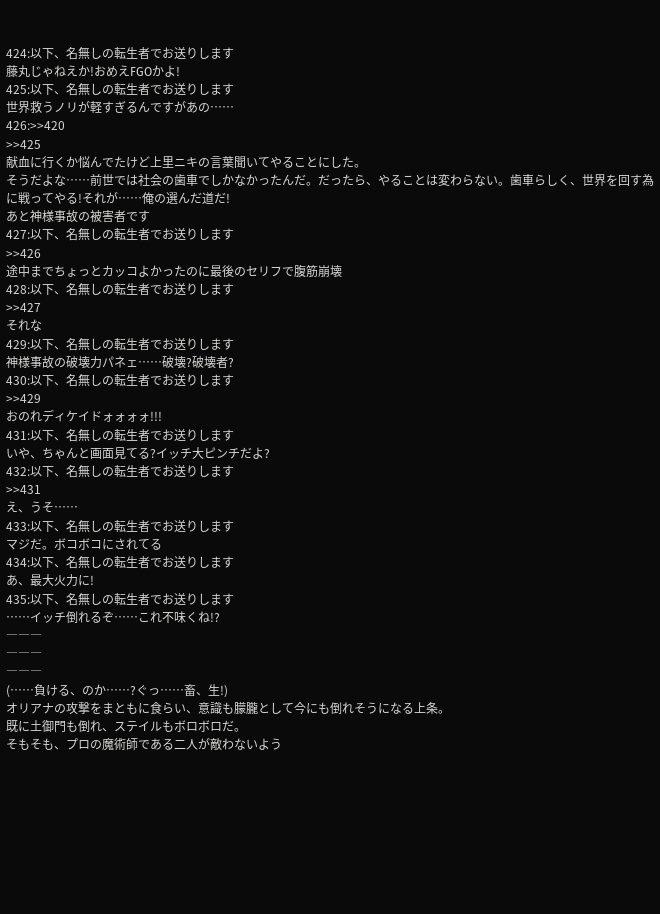424:以下、名無しの転生者でお送りします
藤丸じゃねえか!おめえFGOかよ!
425:以下、名無しの転生者でお送りします
世界救うノリが軽すぎるんですがあの……
426:>>420
>>425
献血に行くか悩んでたけど上里ニキの言葉聞いてやることにした。
そうだよな……前世では社会の歯車でしかなかったんだ。だったら、やることは変わらない。歯車らしく、世界を回す為に戦ってやる!それが……俺の選んだ道だ!
あと神様事故の被害者です
427:以下、名無しの転生者でお送りします
>>426
途中までちょっとカッコよかったのに最後のセリフで腹筋崩壊
428:以下、名無しの転生者でお送りします
>>427
それな
429:以下、名無しの転生者でお送りします
神様事故の破壊力パネェ……破壊?破壊者?
430:以下、名無しの転生者でお送りします
>>429
おのれディケイドォォォォ!!!
431:以下、名無しの転生者でお送りします
いや、ちゃんと画面見てる?イッチ大ピンチだよ?
432:以下、名無しの転生者でお送りします
>>431
え、うそ……
433:以下、名無しの転生者でお送りします
マジだ。ボコボコにされてる
434:以下、名無しの転生者でお送りします
あ、最大火力に!
435:以下、名無しの転生者でお送りします
……イッチ倒れるぞ……これ不味くね!?
―――
―――
―――
(……負ける、のか……?ぐっ……畜、生!)
オリアナの攻撃をまともに食らい、意識も朦朧として今にも倒れそうになる上条。
既に土御門も倒れ、ステイルもボロボロだ。
そもそも、プロの魔術師である二人が敵わないよう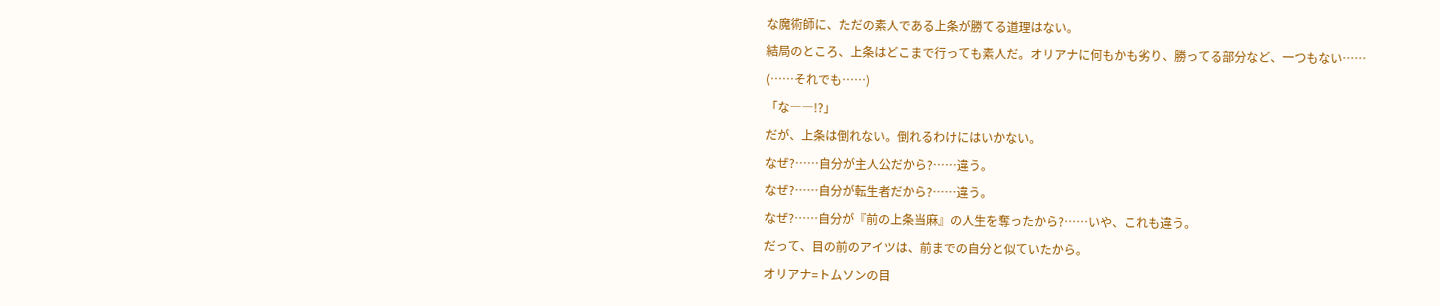な魔術師に、ただの素人である上条が勝てる道理はない。
結局のところ、上条はどこまで行っても素人だ。オリアナに何もかも劣り、勝ってる部分など、一つもない……
(……それでも……)
「な――!?」
だが、上条は倒れない。倒れるわけにはいかない。
なぜ?……自分が主人公だから?……違う。
なぜ?……自分が転生者だから?……違う。
なぜ?……自分が『前の上条当麻』の人生を奪ったから?……いや、これも違う。
だって、目の前のアイツは、前までの自分と似ていたから。
オリアナ=トムソンの目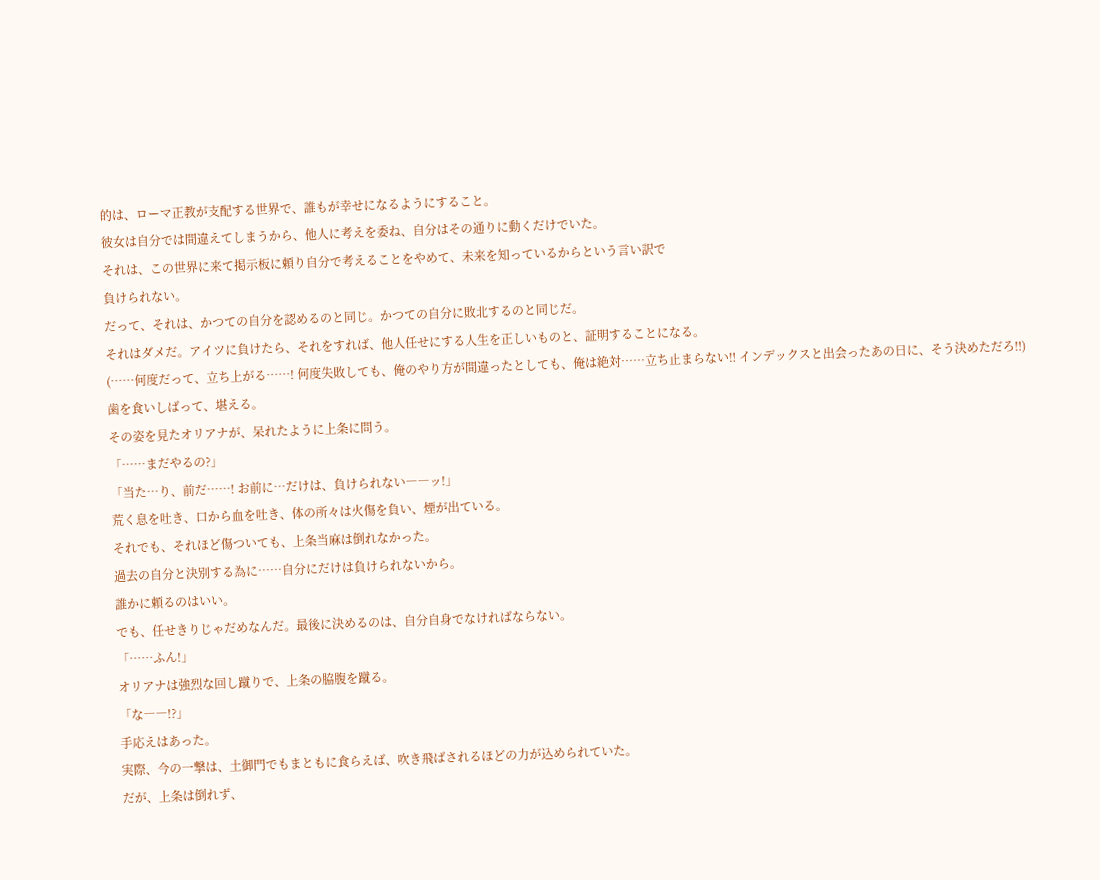的は、ローマ正教が支配する世界で、誰もが幸せになるようにすること。
彼女は自分では間違えてしまうから、他人に考えを委ね、自分はその通りに動くだけでいた。
それは、この世界に来て掲示板に頼り自分で考えることをやめて、未来を知っているからという言い訳で
負けられない。
だって、それは、かつての自分を認めるのと同じ。かつての自分に敗北するのと同じだ。
それはダメだ。アイツに負けたら、それをすれば、他人任せにする人生を正しいものと、証明することになる。
(……何度だって、立ち上がる……! 何度失敗しても、俺のやり方が間違ったとしても、俺は絶対……立ち止まらない‼ インデックスと出会ったあの日に、そう決めただろ‼)
歯を食いしばって、堪える。
その姿を見たオリアナが、呆れたように上条に問う。
「……まだやるの?」
「当た…り、前だ……! お前に…だけは、負けられない――ッ!」
荒く息を吐き、口から血を吐き、体の所々は火傷を負い、煙が出ている。
それでも、それほど傷ついても、上条当麻は倒れなかった。
過去の自分と決別する為に……自分にだけは負けられないから。
誰かに頼るのはいい。
でも、任せきりじゃだめなんだ。最後に決めるのは、自分自身でなければならない。
「……ふん!」
オリアナは強烈な回し蹴りで、上条の脇腹を蹴る。
「な――!?」
手応えはあった。
実際、今の一撃は、土御門でもまともに食らえば、吹き飛ばされるほどの力が込められていた。
だが、上条は倒れず、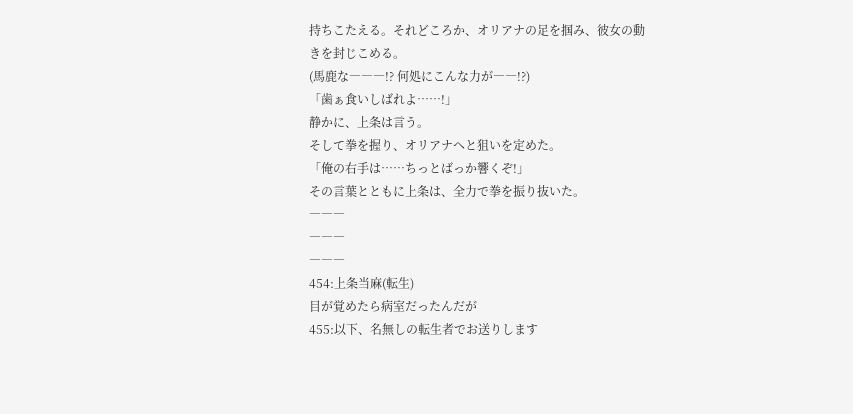持ちこたえる。それどころか、オリアナの足を掴み、彼女の動きを封じこめる。
(馬鹿な―――!? 何処にこんな力が――!?)
「歯ぁ食いしばれよ……!」
静かに、上条は言う。
そして拳を握り、オリアナへと狙いを定めた。
「俺の右手は……ちっとばっか響くぞ!」
その言葉とともに上条は、全力で拳を振り抜いた。
―――
―――
―――
454:上条当麻(転生)
目が覚めたら病室だったんだが
455:以下、名無しの転生者でお送りします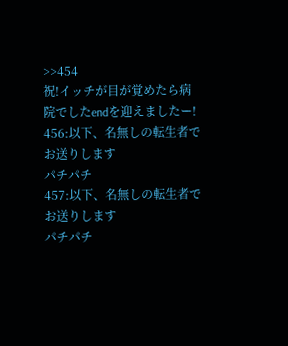>>454
祝!イッチが目が覚めたら病院でしたendを迎えましたー!
456:以下、名無しの転生者でお送りします
パチパチ
457:以下、名無しの転生者でお送りします
パチパチ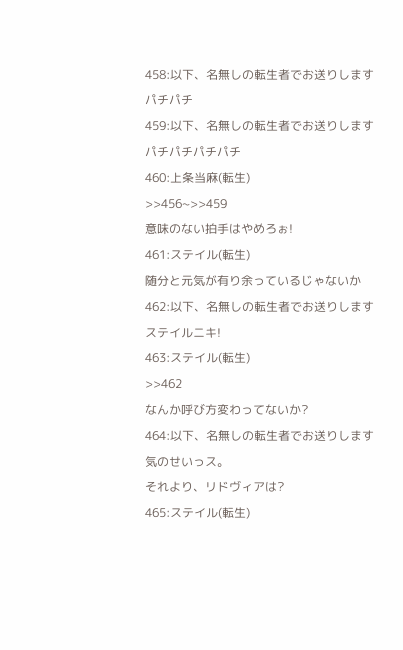458:以下、名無しの転生者でお送りします
パチパチ
459:以下、名無しの転生者でお送りします
パチパチパチパチ
460:上条当麻(転生)
>>456~>>459
意味のない拍手はやめろぉ!
461:ステイル(転生)
随分と元気が有り余っているじゃないか
462:以下、名無しの転生者でお送りします
ステイルニキ!
463:ステイル(転生)
>>462
なんか呼び方変わってないか?
464:以下、名無しの転生者でお送りします
気のせいっス。
それより、リドヴィアは?
465:ステイル(転生)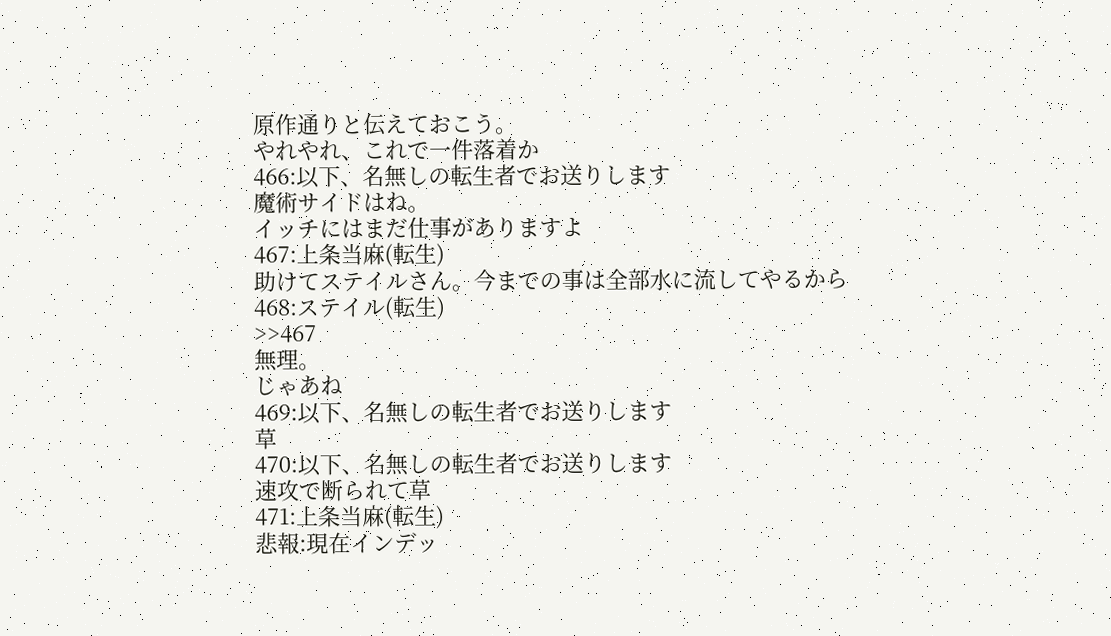原作通りと伝えておこう。
やれやれ、これで一件落着か
466:以下、名無しの転生者でお送りします
魔術サイドはね。
イッチにはまだ仕事がありますよ
467:上条当麻(転生)
助けてステイルさん。今までの事は全部水に流してやるから
468:ステイル(転生)
>>467
無理。
じゃあね
469:以下、名無しの転生者でお送りします
草
470:以下、名無しの転生者でお送りします
速攻で断られて草
471:上条当麻(転生)
悲報:現在インデッ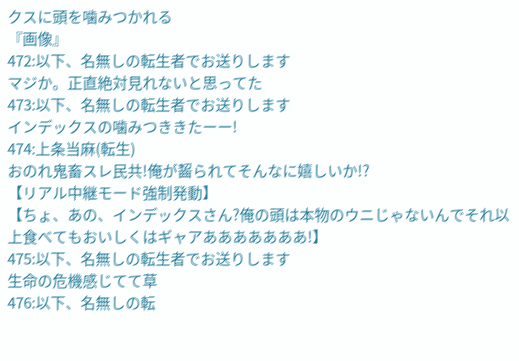クスに頭を噛みつかれる
『画像』
472:以下、名無しの転生者でお送りします
マジか。正直絶対見れないと思ってた
473:以下、名無しの転生者でお送りします
インデックスの噛みつききたーー!
474:上条当麻(転生)
おのれ鬼畜スレ民共!俺が齧られてそんなに嬉しいか!?
【リアル中継モード強制発動】
【ちょ、あの、インデックスさん?俺の頭は本物のウニじゃないんでそれ以上食べてもおいしくはギャアあああああああ!】
475:以下、名無しの転生者でお送りします
生命の危機感じてて草
476:以下、名無しの転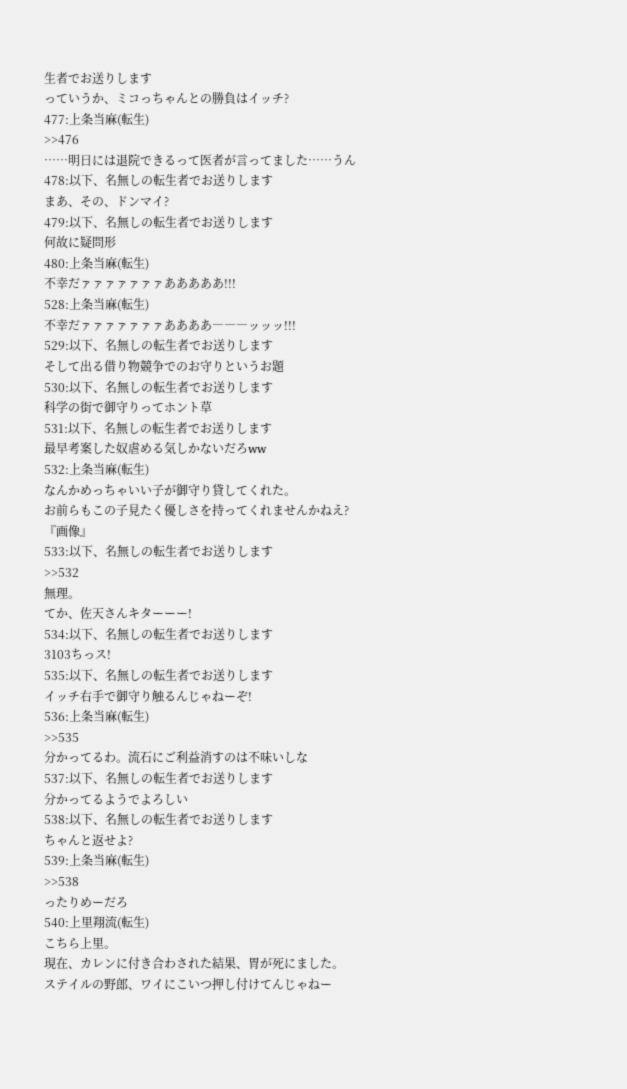生者でお送りします
っていうか、ミコっちゃんとの勝負はイッチ?
477:上条当麻(転生)
>>476
……明日には退院できるって医者が言ってました……うん
478:以下、名無しの転生者でお送りします
まあ、その、ドンマイ?
479:以下、名無しの転生者でお送りします
何故に疑問形
480:上条当麻(転生)
不幸だァァァァァァァあああああ!!!
528:上条当麻(転生)
不幸だァァァァァァァああああ―――ッッッ!!!
529:以下、名無しの転生者でお送りします
そして出る借り物競争でのお守りというお題
530:以下、名無しの転生者でお送りします
科学の街で御守りってホント草
531:以下、名無しの転生者でお送りします
最早考案した奴虐める気しかないだろww
532:上条当麻(転生)
なんかめっちゃいい子が御守り貸してくれた。
お前らもこの子見たく優しさを持ってくれませんかねえ?
『画像』
533:以下、名無しの転生者でお送りします
>>532
無理。
てか、佐天さんキターーー!
534:以下、名無しの転生者でお送りします
3103ちっス!
535:以下、名無しの転生者でお送りします
イッチ右手で御守り触るんじゃねーぞ!
536:上条当麻(転生)
>>535
分かってるわ。流石にご利益消すのは不味いしな
537:以下、名無しの転生者でお送りします
分かってるようでよろしい
538:以下、名無しの転生者でお送りします
ちゃんと返せよ?
539:上条当麻(転生)
>>538
ったりめーだろ
540:上里翔流(転生)
こちら上里。
現在、カレンに付き合わされた結果、胃が死にました。
ステイルの野郎、ワイにこいつ押し付けてんじゃねー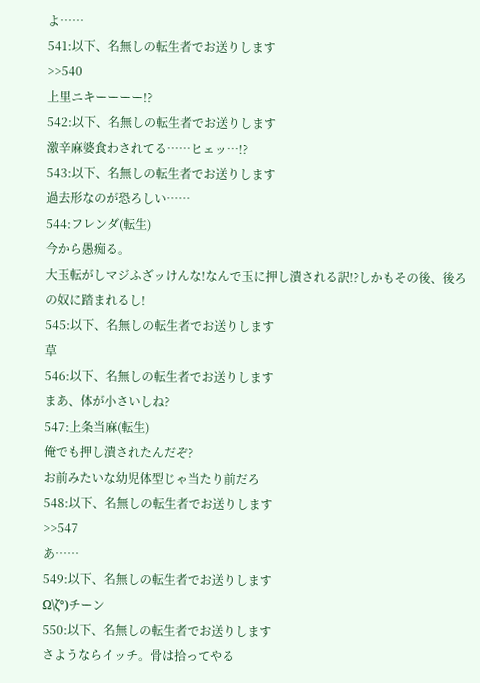よ……
541:以下、名無しの転生者でお送りします
>>540
上里ニキーーーー!?
542:以下、名無しの転生者でお送りします
激辛麻婆食わされてる……ヒェッ…!?
543:以下、名無しの転生者でお送りします
過去形なのが恐ろしい……
544:フレンダ(転生)
今から愚痴る。
大玉転がしマジふざッけんな!なんで玉に押し潰される訳!?しかもその後、後ろの奴に踏まれるし!
545:以下、名無しの転生者でお送りします
草
546:以下、名無しの転生者でお送りします
まあ、体が小さいしね?
547:上条当麻(転生)
俺でも押し潰されたんだぞ?
お前みたいな幼児体型じゃ当たり前だろ
548:以下、名無しの転生者でお送りします
>>547
あ……
549:以下、名無しの転生者でお送りします
Ω\ζ°)チーン
550:以下、名無しの転生者でお送りします
さようならイッチ。骨は拾ってやる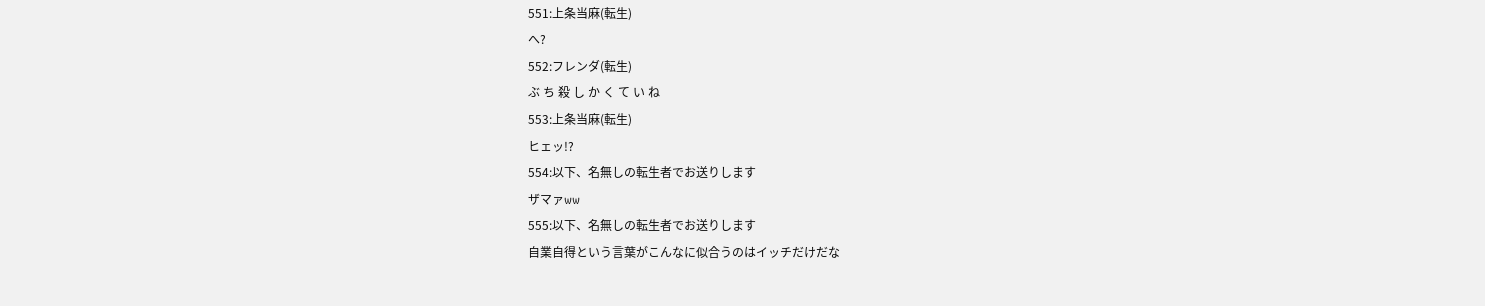551:上条当麻(転生)
へ?
552:フレンダ(転生)
ぶ ち 殺 し か く て い ね
553:上条当麻(転生)
ヒェッ!?
554:以下、名無しの転生者でお送りします
ザマァww
555:以下、名無しの転生者でお送りします
自業自得という言葉がこんなに似合うのはイッチだけだな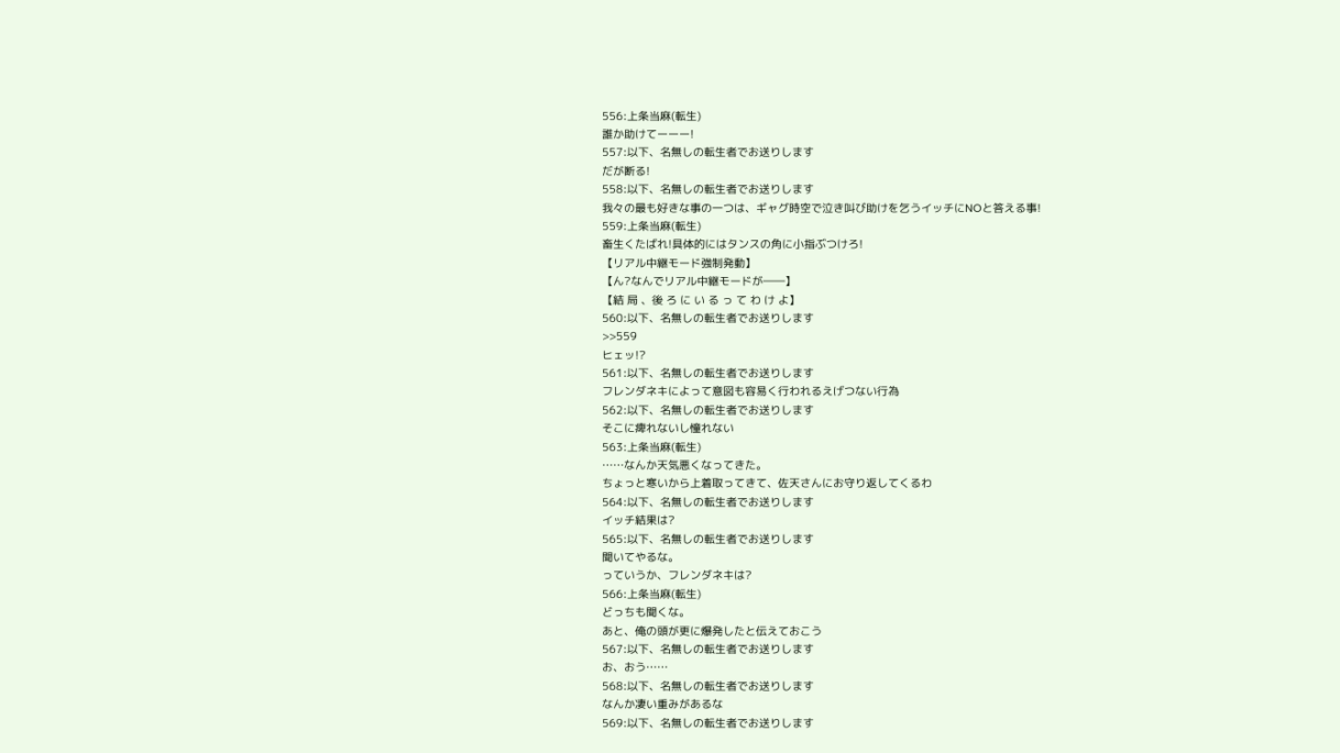556:上条当麻(転生)
誰か助けてーーー!
557:以下、名無しの転生者でお送りします
だが断る!
558:以下、名無しの転生者でお送りします
我々の最も好きな事の一つは、ギャグ時空で泣き叫び助けを乞うイッチにNOと答える事!
559:上条当麻(転生)
畜生くたばれ!具体的にはタンスの角に小指ぶつけろ!
【リアル中継モード強制発動】
【ん?なんでリアル中継モードが――】
【結 局 、後 ろ に い る っ て わ け よ】
560:以下、名無しの転生者でお送りします
>>559
ヒェッ!?
561:以下、名無しの転生者でお送りします
フレンダネキによって意図も容易く行われるえげつない行為
562:以下、名無しの転生者でお送りします
そこに痺れないし憧れない
563:上条当麻(転生)
……なんか天気悪くなってきた。
ちょっと寒いから上着取ってきて、佐天さんにお守り返してくるわ
564:以下、名無しの転生者でお送りします
イッチ結果は?
565:以下、名無しの転生者でお送りします
聞いてやるな。
っていうか、フレンダネキは?
566:上条当麻(転生)
どっちも聞くな。
あと、俺の頭が更に爆発したと伝えておこう
567:以下、名無しの転生者でお送りします
お、おう……
568:以下、名無しの転生者でお送りします
なんか凄い重みがあるな
569:以下、名無しの転生者でお送りします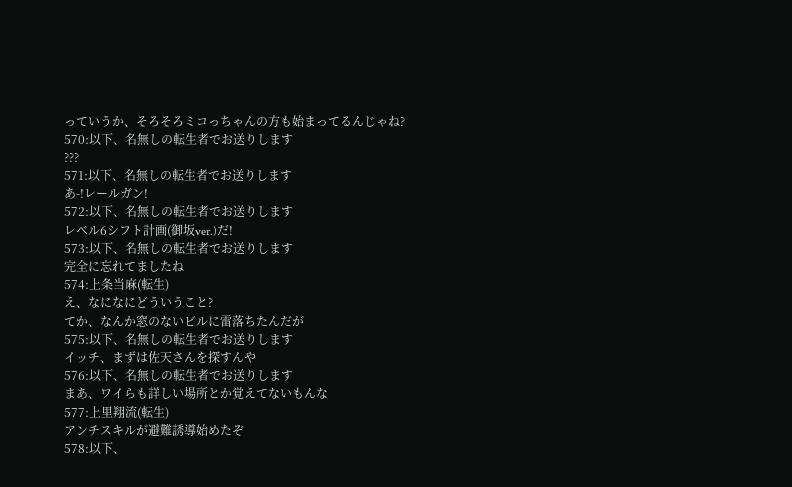っていうか、そろそろミコっちゃんの方も始まってるんじゃね?
570:以下、名無しの転生者でお送りします
???
571:以下、名無しの転生者でお送りします
あ-!レールガン!
572:以下、名無しの転生者でお送りします
レベル6シフト計画(御坂ver.)だ!
573:以下、名無しの転生者でお送りします
完全に忘れてましたね
574:上条当麻(転生)
え、なになにどういうこと?
てか、なんか窓のないビルに雷落ちたんだが
575:以下、名無しの転生者でお送りします
イッチ、まずは佐天さんを探すんや
576:以下、名無しの転生者でお送りします
まあ、ワイらも詳しい場所とか覚えてないもんな
577:上里翔流(転生)
アンチスキルが避難誘導始めたぞ
578:以下、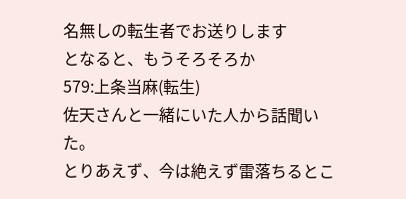名無しの転生者でお送りします
となると、もうそろそろか
579:上条当麻(転生)
佐天さんと一緒にいた人から話聞いた。
とりあえず、今は絶えず雷落ちるとこ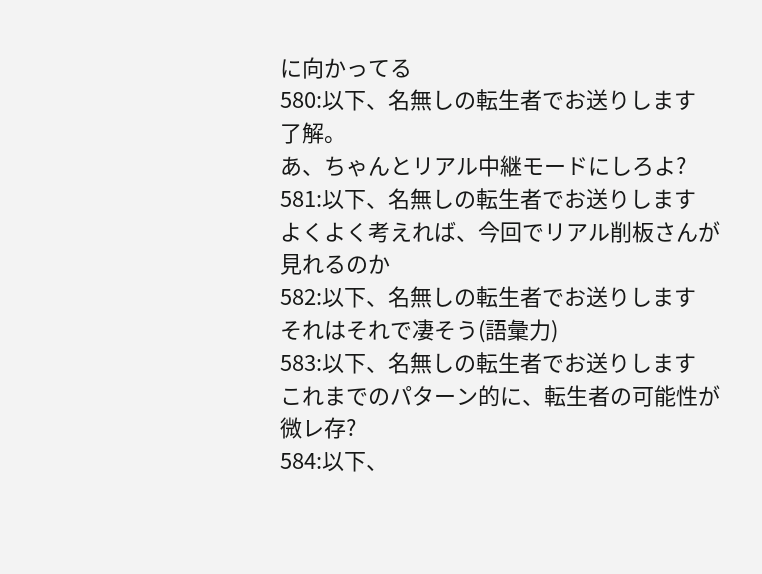に向かってる
580:以下、名無しの転生者でお送りします
了解。
あ、ちゃんとリアル中継モードにしろよ?
581:以下、名無しの転生者でお送りします
よくよく考えれば、今回でリアル削板さんが見れるのか
582:以下、名無しの転生者でお送りします
それはそれで凄そう(語彙力)
583:以下、名無しの転生者でお送りします
これまでのパターン的に、転生者の可能性が微レ存?
584:以下、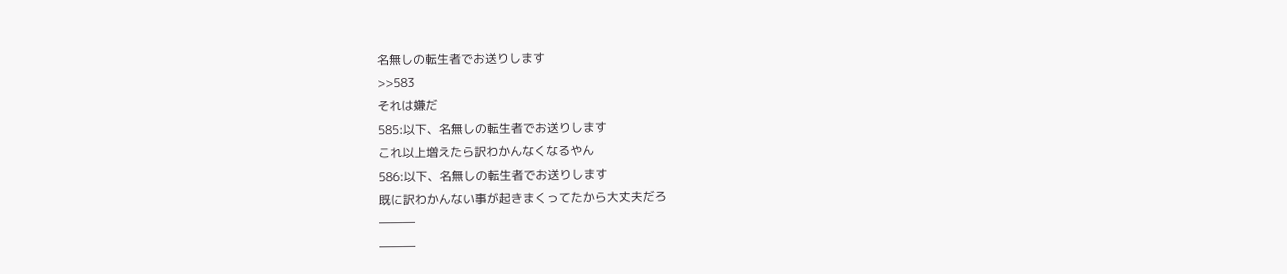名無しの転生者でお送りします
>>583
それは嫌だ
585:以下、名無しの転生者でお送りします
これ以上増えたら訳わかんなくなるやん
586:以下、名無しの転生者でお送りします
既に訳わかんない事が起きまくってたから大丈夫だろ
―――
―――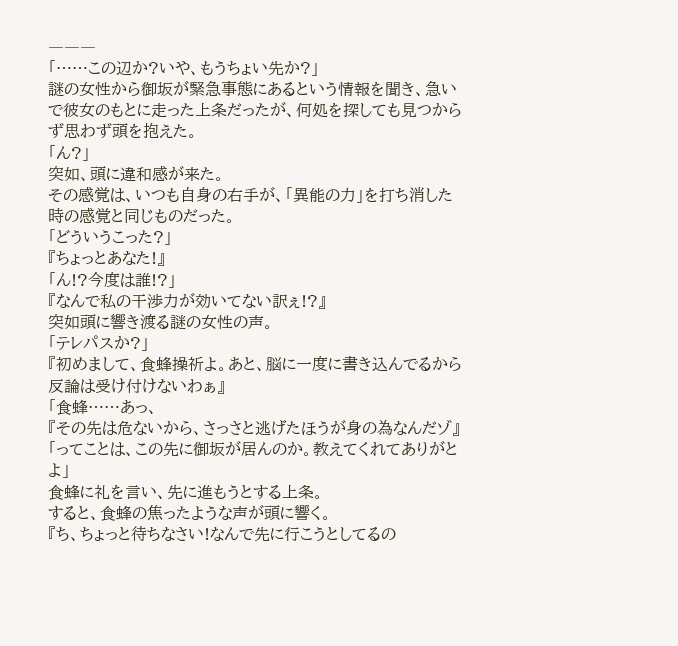―――
「……この辺か?いや、もうちょい先か?」
謎の女性から御坂が緊急事態にあるという情報を聞き、急いで彼女のもとに走った上条だったが、何処を探しても見つからず思わず頭を抱えた。
「ん?」
突如、頭に違和感が来た。
その感覚は、いつも自身の右手が、「異能の力」を打ち消した時の感覚と同じものだった。
「どういうこった?」
『ちょっとあなた!』
「ん!?今度は誰!?」
『なんで私の干渉力が効いてない訳ぇ!?』
突如頭に響き渡る謎の女性の声。
「テレパスか?」
『初めまして、食蜂操祈よ。あと、脳に一度に書き込んでるから反論は受け付けないわぁ』
「食蜂……あっ、
『その先は危ないから、さっさと逃げたほうが身の為なんだゾ』
「ってことは、この先に御坂が居んのか。教えてくれてありがとよ」
食蜂に礼を言い、先に進もうとする上条。
すると、食蜂の焦ったような声が頭に響く。
『ち、ちょっと待ちなさい!なんで先に行こうとしてるの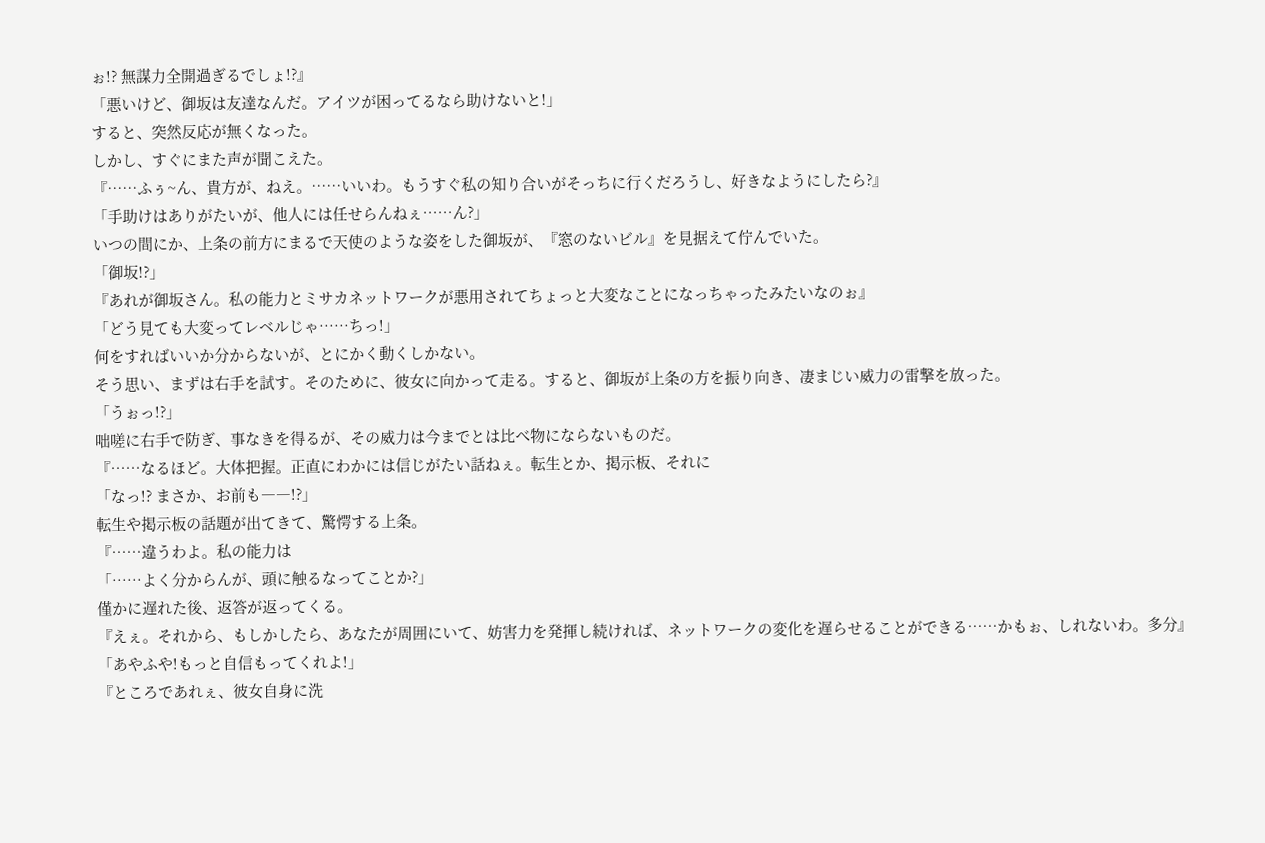ぉ!? 無謀力全開過ぎるでしょ!?』
「悪いけど、御坂は友達なんだ。アイツが困ってるなら助けないと!」
すると、突然反応が無くなった。
しかし、すぐにまた声が聞こえた。
『……ふぅ~ん、貴方が、ねえ。……いいわ。もうすぐ私の知り合いがそっちに行くだろうし、好きなようにしたら?』
「手助けはありがたいが、他人には任せらんねぇ……ん?」
いつの間にか、上条の前方にまるで天使のような姿をした御坂が、『窓のないビル』を見据えて佇んでいた。
「御坂!?」
『あれが御坂さん。私の能力とミサカネットワークが悪用されてちょっと大変なことになっちゃったみたいなのぉ』
「どう見ても大変ってレベルじゃ……ちっ!」
何をすればいいか分からないが、とにかく動くしかない。
そう思い、まずは右手を試す。そのために、彼女に向かって走る。すると、御坂が上条の方を振り向き、凄まじい威力の雷撃を放った。
「うぉっ!?」
咄嗟に右手で防ぎ、事なきを得るが、その威力は今までとは比べ物にならないものだ。
『……なるほど。大体把握。正直にわかには信じがたい話ねぇ。転生とか、掲示板、それに
「なっ!? まさか、お前も――!?」
転生や掲示板の話題が出てきて、驚愕する上条。
『……違うわよ。私の能力は
「……よく分からんが、頭に触るなってことか?」
僅かに遅れた後、返答が返ってくる。
『えぇ。それから、もしかしたら、あなたが周囲にいて、妨害力を発揮し続ければ、ネットワークの変化を遅らせることができる……かもぉ、しれないわ。多分』
「あやふや!もっと自信もってくれよ!」
『ところであれぇ、彼女自身に洗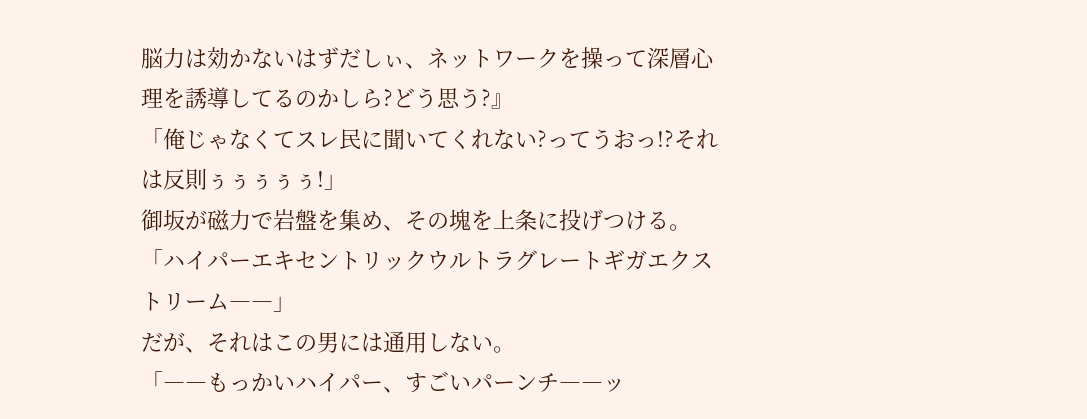脳力は効かないはずだしぃ、ネットワークを操って深層心理を誘導してるのかしら?どう思う?』
「俺じゃなくてスレ民に聞いてくれない?ってうおっ!?それは反則ぅぅぅぅぅ!」
御坂が磁力で岩盤を集め、その塊を上条に投げつける。
「ハイパーエキセントリックウルトラグレートギガエクストリーム――」
だが、それはこの男には通用しない。
「――もっかいハイパー、すごいパーンチ――ッ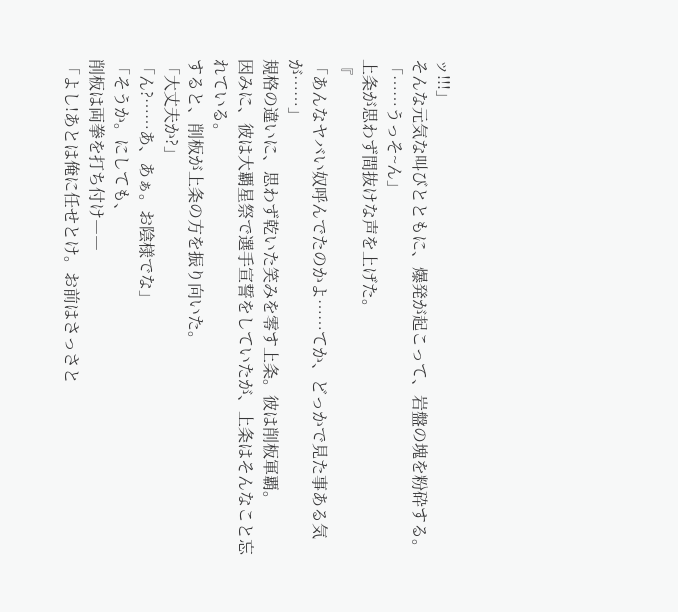ッ!!!」
そんな元気な叫びとともに、爆発が起こって、岩盤の塊を粉砕する。
「……うっそ~ん」
上条が思わず間抜けな声を上げた。
『
「あんなヤバい奴呼んでたのかよ……てか、どっかで見た事ある気が……」
規格の違いに、思わず乾いた笑みを零す上条。彼は削板軍覇。
因みに、彼は大覇星祭で選手宣誓をしていたが、上条はそんなこと忘れている。
すると、削板が上条の方を振り向いた。
「大丈夫か?」
「ん?……あ、あぁ。お陰様でな」
「そうか。にしても、
削板は両拳を打ち付け――
「よし!あとは俺に任せとけ。お前はさっさと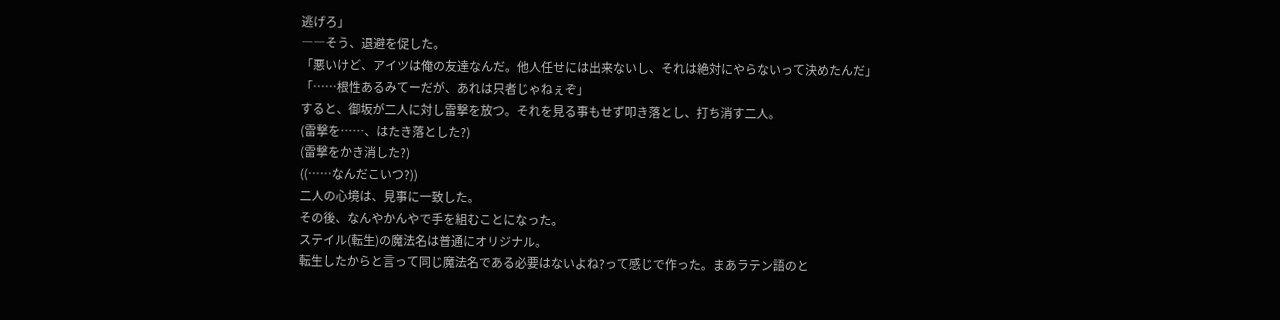逃げろ」
――そう、退避を促した。
「悪いけど、アイツは俺の友達なんだ。他人任せには出来ないし、それは絶対にやらないって決めたんだ」
「……根性あるみてーだが、あれは只者じゃねぇぞ」
すると、御坂が二人に対し雷撃を放つ。それを見る事もせず叩き落とし、打ち消す二人。
(雷撃を……、はたき落とした?)
(雷撃をかき消した?)
((……なんだこいつ?))
二人の心境は、見事に一致した。
その後、なんやかんやで手を組むことになった。
ステイル(転生)の魔法名は普通にオリジナル。
転生したからと言って同じ魔法名である必要はないよね?って感じで作った。まあラテン語のと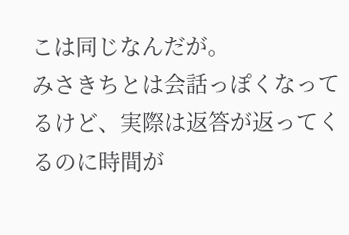こは同じなんだが。
みさきちとは会話っぽくなってるけど、実際は返答が返ってくるのに時間が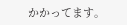かかってます。